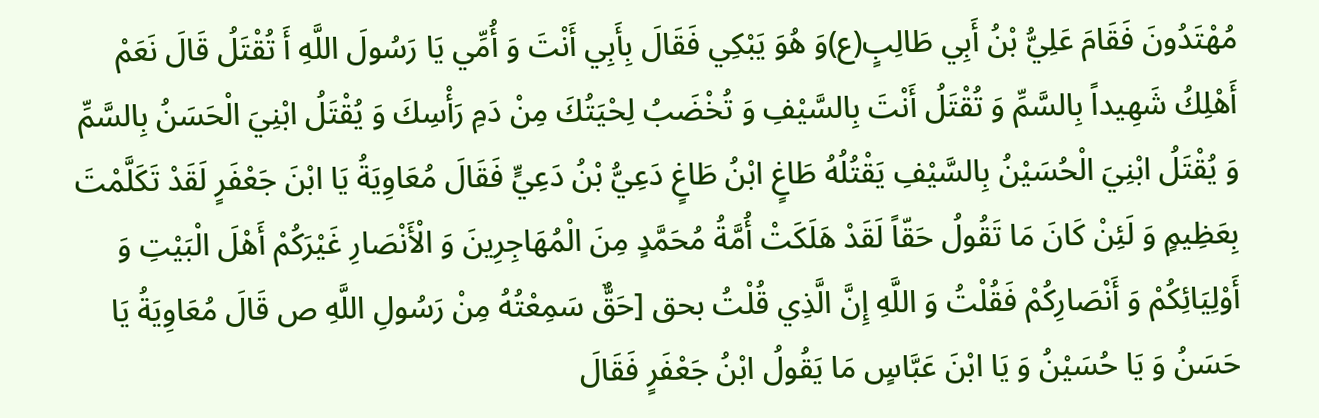مُهْتَدُونَ فَقَامَ عَلِيُّ بْنُ أَبِي طَالِبٍ(ع)وَ هُوَ يَبْكِي فَقَالَ بِأَبِي أَنْتَ وَ أُمِّي يَا رَسُولَ اللَّهِ أَ تُقْتَلُ قَالَ نَعَمْ أَهْلِكُ شَهِيداً بِالسَّمِّ وَ تُقْتَلُ أَنْتَ بِالسَّيْفِ وَ تُخْضَبُ لِحْيَتُكَ مِنْ دَمِ رَأْسِكَ وَ يُقْتَلُ ابْنِيَ الْحَسَنُ بِالسَّمِّ وَ يُقْتَلُ ابْنِيَ الْحُسَيْنُ بِالسَّيْفِ يَقْتُلُهُ طَاغٍ ابْنُ طَاغٍ دَعِيُّ بْنُ دَعِيٍّ فَقَالَ مُعَاوِيَةُ يَا ابْنَ جَعْفَرٍ لَقَدْ تَكَلَّمْتَ بِعَظِيمٍ وَ لَئِنْ كَانَ مَا تَقُولُ حَقّاً لَقَدْ هَلَكَتْ أُمَّةُ مُحَمَّدٍ مِنَ الْمُهَاجِرِينَ وَ الْأَنْصَارِ غَيْرَكُمْ أَهْلَ الْبَيْتِ وَ أَوْلِيَائِكُمْ وَ أَنْصَارِكُمْ فَقُلْتُ وَ اللَّهِ إِنَّ الَّذِي قُلْتُ بحق [حَقٌّ سَمِعْتُهُ مِنْ رَسُولِ اللَّهِ ص قَالَ مُعَاوِيَةُ يَا حَسَنُ وَ يَا حُسَيْنُ وَ يَا ابْنَ عَبَّاسٍ مَا يَقُولُ ابْنُ جَعْفَرٍ فَقَالَ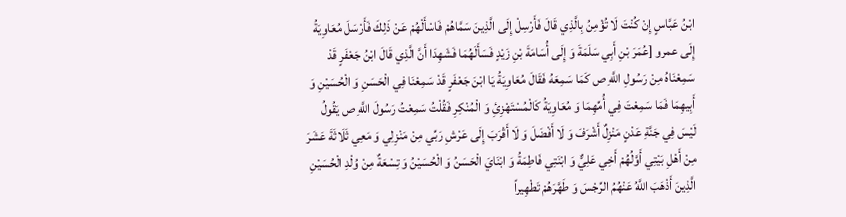ابْنُ عَبَّاسٍ إِنْ كُنْتَ لَا تُؤْمِنُ بِالَّذِي قَالَ فَأَرْسِلْ إِلَى الَّذِينَ سَمَّاهُمْ فَاسْأَلْهُمْ عَنْ ذَلِكَ فَأَرْسَلَ مُعَاوِيَةُ إِلَى عمرو [عُمَرَ بْنِ أَبِي سَلَمَةَ وَ إِلَى أُسَامَةَ بْنِ زَيْدٍ فَسَأَلَهُمَا فَشَهِدَا أَنَّ الَّذِي قَالَ ابْنُ جَعْفَرٍ قَدْ سَمِعْنَاهُ مِنْ رَسُولِ اللَّهِ ص كَمَا سَمِعَهُ فَقَالَ مُعَاوِيَةُ يَا ابْنَ جَعْفَرٍ قَدْ سَمِعْنَا فِي الْحَسَنِ وَ الْحُسَيْنِ وَ أَبِيهِمَا فَمَا سَمِعْتَ فِي أُمِّهِمَا وَ مُعَاوِيَةُ كَالْمُسْتَهْزِئِ وَ الْمُنْكِرِ فَقُلْتُ سَمِعْتُ رَسُولَ اللَّهِ ص يَقُولُ لَيْسَ فِي جَنَّةِ عَدْنٍ مَنْزِلٌ أَشْرَفَ وَ لَا أَفْضَلَ وَ لَا أَقْرَبَ إِلَى عَرْشِ رَبِّي مِنْ مَنْزِلِي وَ مَعِي ثَلَاثَةَ عَشَرَ مِنْ أَهْلِ بَيْتِي أَوَّلُهُمْ أَخِي عَلِيٌّ وَ ابْنَتِي فَاطِمَةُ وَ ابْنَايَ الْحَسَنُ وَ الْحُسَيْنُ وَ تِسْعَةٌ مِنْ وُلْدِ الْحُسَيْنِ الَّذِينَ أَذْهَبَ اللَّهُ عَنْهُمُ الرِّجْسَ وَ طَهَّرَهُمْ تَطْهِيراً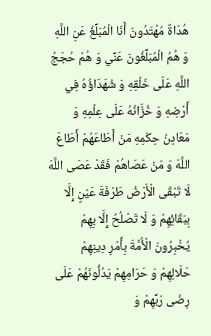هُدَاةٌ مُهْتَدُونَ أَنَا الْمُبَلِّغُ عَنِ اللَّهِ وَ هُمُ الْمُبَلِّغُونَ عَنِّي وَ هُمْ حُجَجُ اللَّهِ عَلَى خَلْقِهِ وَ شُهَدَاؤُهُ فِي أَرْضِهِ وَ خُزَّانُهُ عَلَى عِلْمِهِ وَ مَعَادِنُ حِكَمِهِ مَنْ أَطَاعَهُمْ أَطَاعَ اللَّهَ وَ مَنْ عَصَاهُمْ فَقَدْ عَصَى اللَّهَ لَا تَبْقَى الْأَرْضُ طَرْفَةَ عَيْنٍ إِلَّا بِبَقَائِهِمْ وَ لَا تَصْلُحُ إِلَّا بِهِمْ يُخْبِرُونَ الْأُمَّةَ بِأَمْرِ دِينِهِمْ حَلَالِهِمْ وَ حَرَامِهِمْ يَدُلُّونَهُمْ عَلَى رِضَى رَبِّهِمْ وَ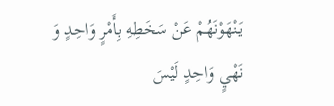يَنْهَوْنَهُمْ عَنْ سَخَطِهِ بِأَمْرٍ وَاحِدٍ وَ نَهْيٍ وَاحِدٍ لَيْسَ